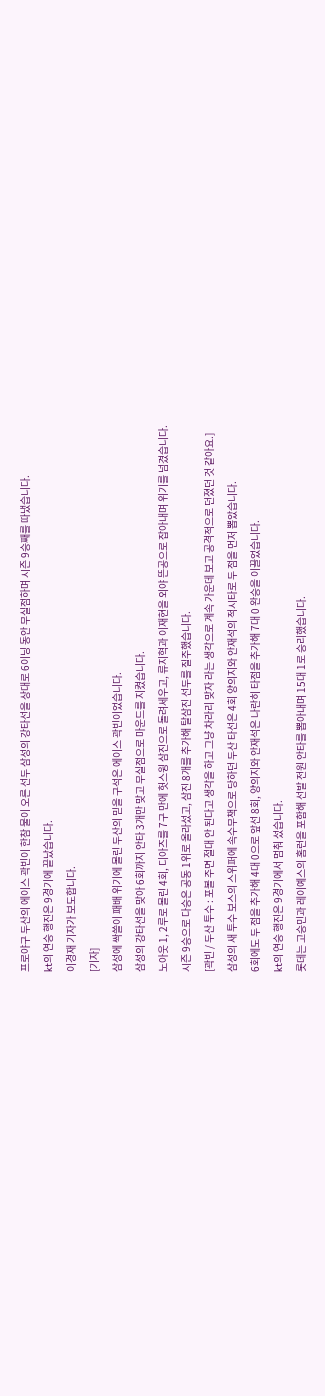프로야구 두산의 에이스 곽빈이 한참 물이 오른 선두 삼성의 강타선을 상대로 6이닝 동안 무실점하며 시즌 9승째를 따냈습니다.
kt의 연승 행진은 9경기에 끝났습니다.
이경재 기자가 보도합니다.
[기자]
삼성에 싹쓸이 패배 위기에 몰린 두산의 믿을 구석은 에이스 곽빈이었습니다.
삼성의 강타선을 맞아 6회까지 안타 3개만 맞고 무실점으로 마운드를 지켰습니다.
노아웃 1, 2루로 몰린 4회, 디아즈를 7구 만에 헛스윙 삼진으로 돌려세우고, 류지혁과 이재현을 외야 뜬공으로 잡아내며 위기를 넘겼습니다.
시즌 9승으로 다승은 공동 1위로 올라섰고, 삼진 8개를 추가해 탈삼진 선두를 질주했습니다.
[곽빈 / 두산 투수 : 포볼 주면 절대 안 된다고 생각을 하고 그냥 차라리 맞자 라는 생각으로 계속 가운데 보고 공격적으로 던졌던 것 같아요.]
삼성의 새 투수 보스의 스위퍼에 속수무책으로 당하던 두산 타선은 4회 양의지와 안재석의 적시타로 두 점을 먼저 뽑았습니다.
6회에도 두 점을 추가해 4대 0으로 앞선 8회, 양의지와 안재석은 나란히 타점을 추가해 7대 0 완승을 이끌었습니다.
kt의 연승 행진은 9경기에서 멈춰 섰습니다.
롯데는 고승민과 레이예스의 홈런을 포함해 선발 전원 안타를 뽑아내며 15대 1로 승리했습니다.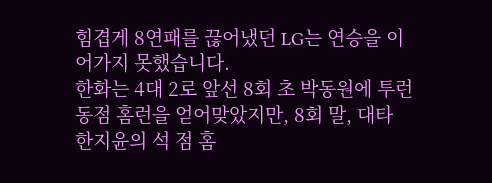힘겹게 8연패를 끊어냈던 LG는 연승을 이어가지 못했습니다.
한화는 4대 2로 앞선 8회 초 박동원에 투런 동점 홈런을 얻어맞았지만, 8회 말, 대타 한지윤의 석 점 홈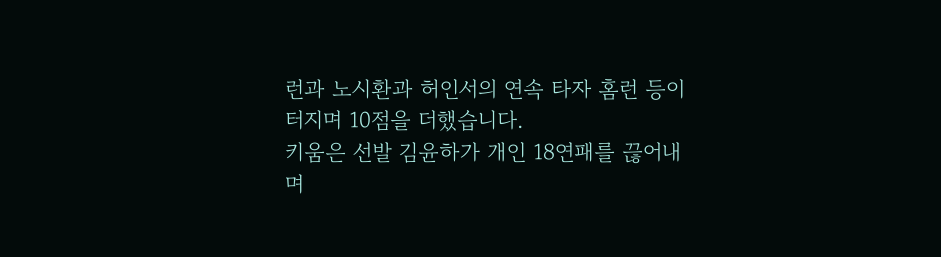런과 노시환과 허인서의 연속 타자 홈런 등이 터지며 10점을 더했습니다.
키움은 선발 김윤하가 개인 18연패를 끊어내며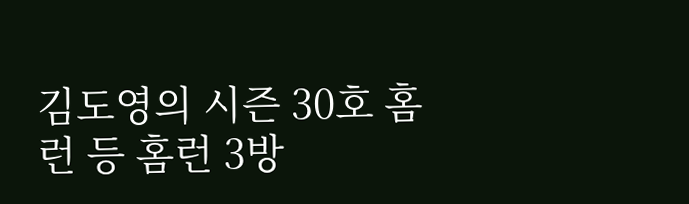김도영의 시즌 30호 홈런 등 홈런 3방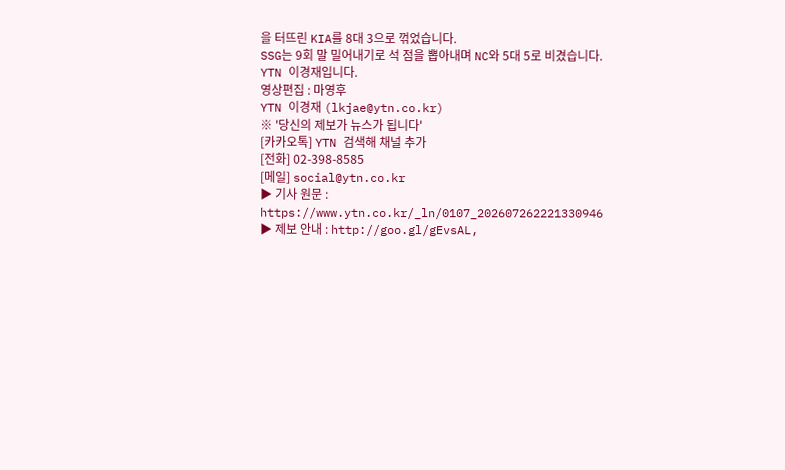을 터뜨린 KIA를 8대 3으로 꺾었습니다.
SSG는 9회 말 밀어내기로 석 점을 뽑아내며 NC와 5대 5로 비겼습니다.
YTN 이경재입니다.
영상편집 : 마영후
YTN 이경재 (lkjae@ytn.co.kr)
※ '당신의 제보가 뉴스가 됩니다'
[카카오톡] YTN 검색해 채널 추가
[전화] 02-398-8585
[메일] social@ytn.co.kr
▶ 기사 원문 : https://www.ytn.co.kr/_ln/0107_202607262221330946
▶ 제보 안내 : http://goo.gl/gEvsAL,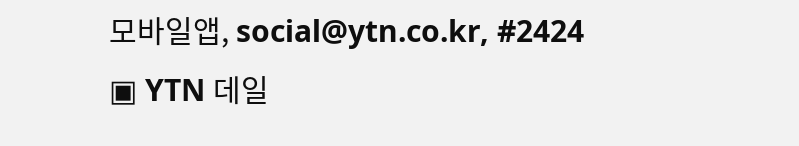모바일앱, social@ytn.co.kr, #2424
▣ YTN 데일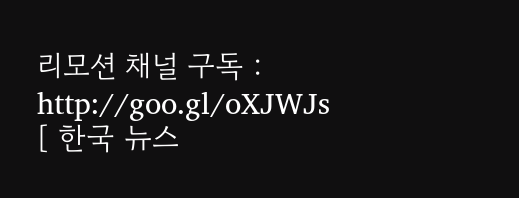리모션 채널 구독 : http://goo.gl/oXJWJs
[ 한국 뉴스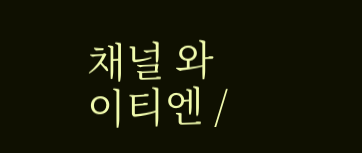채널 와이티엔 /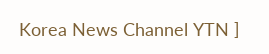Korea News Channel YTN ]